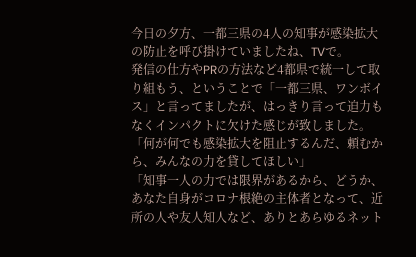今日の夕方、一都三県の4人の知事が感染拡大の防止を呼び掛けていましたね、TVで。
発信の仕方やPRの方法など4都県で統一して取り組もう、ということで「一都三県、ワンボイス」と言ってましたが、はっきり言って迫力もなくインパクトに欠けた感じが致しました。
「何が何でも感染拡大を阻止するんだ、頼むから、みんなの力を貸してほしい」
「知事一人の力では限界があるから、どうか、あなた自身がコロナ根絶の主体者となって、近所の人や友人知人など、ありとあらゆるネット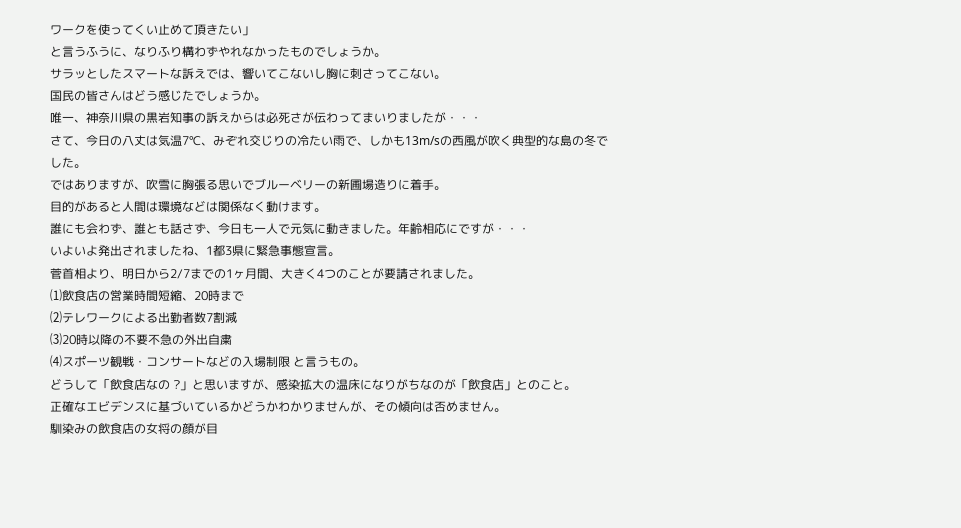ワークを使ってくい止めて頂きたい」
と言うふうに、なりふり構わずやれなかったものでしょうか。
サラッとしたスマートな訴えでは、響いてこないし胸に刺さってこない。
国民の皆さんはどう感じたでしょうか。
唯一、神奈川県の黒岩知事の訴えからは必死さが伝わってまいりましたが・・・
さて、今日の八丈は気温7℃、みぞれ交じりの冷たい雨で、しかも13m/sの西風が吹く典型的な島の冬でした。
ではありますが、吹雪に胸張る思いでブルーベリーの新圃場造りに着手。
目的があると人間は環境などは関係なく動けます。
誰にも会わず、誰とも話さず、今日も一人で元気に動きました。年齢相応にですが・・・
いよいよ発出されましたね、1都3県に緊急事態宣言。
菅首相より、明日から2/7までの1ヶ月間、大きく4つのことが要請されました。
⑴飲食店の営業時間短縮、20時まで
⑵テレワークによる出勤者数7割減
⑶20時以降の不要不急の外出自粛
⑷スポーツ観戦・コンサートなどの入場制限 と言うもの。
どうして「飲食店なの ?」と思いますが、感染拡大の温床になりがちなのが「飲食店」とのこと。
正確なエビデンスに基づいているかどうかわかりませんが、その傾向は否めません。
馴染みの飲食店の女将の顔が目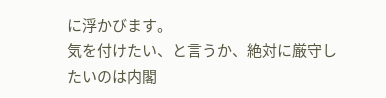に浮かびます。
気を付けたい、と言うか、絶対に厳守したいのは内閣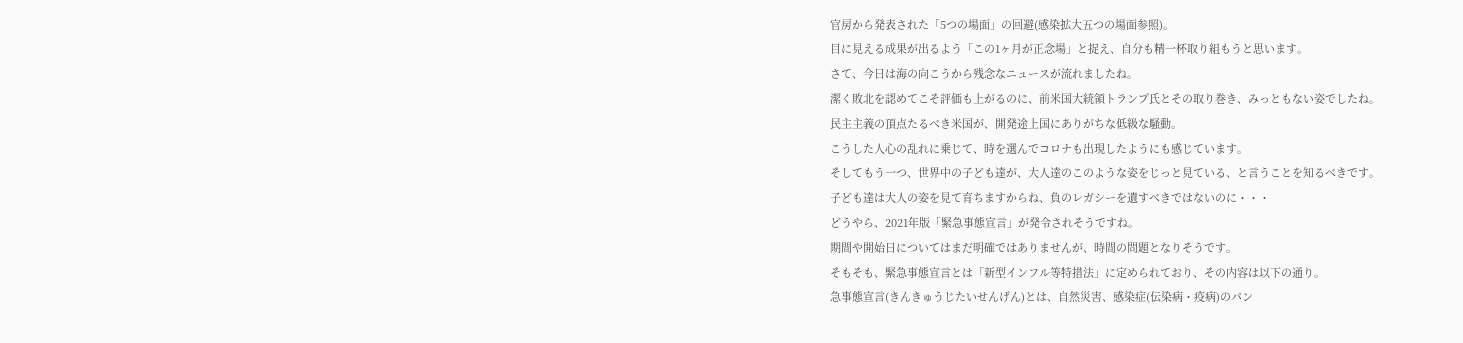官房から発表された「5つの場面」の回避(感染拡大五つの場面参照)。
目に見える成果が出るよう「この1ヶ月が正念場」と捉え、自分も精一杯取り組もうと思います。
さて、今日は海の向こうから残念なニュースが流れましたね。
潔く敗北を認めてこそ評価も上がるのに、前米国大統領トランプ氏とその取り巻き、みっともない姿でしたね。
民主主義の頂点たるべき米国が、開発途上国にありがちな低級な騒動。
こうした人心の乱れに乗じて、時を選んでコロナも出現したようにも感じています。
そしてもう一つ、世界中の子ども達が、大人達のこのような姿をじっと見ている、と言うことを知るべきです。
子ども達は大人の姿を見て育ちますからね、負のレガシーを遺すべきではないのに・・・
どうやら、2021年版「緊急事態宣言」が発令されそうですね。
期間や開始日についてはまだ明確ではありませんが、時間の問題となりそうです。
そもそも、緊急事態宣言とは「新型インフル等特措法」に定められており、その内容は以下の通り。
急事態宣言(きんきゅうじたいせんげん)とは、自然災害、感染症(伝染病・疫病)のパン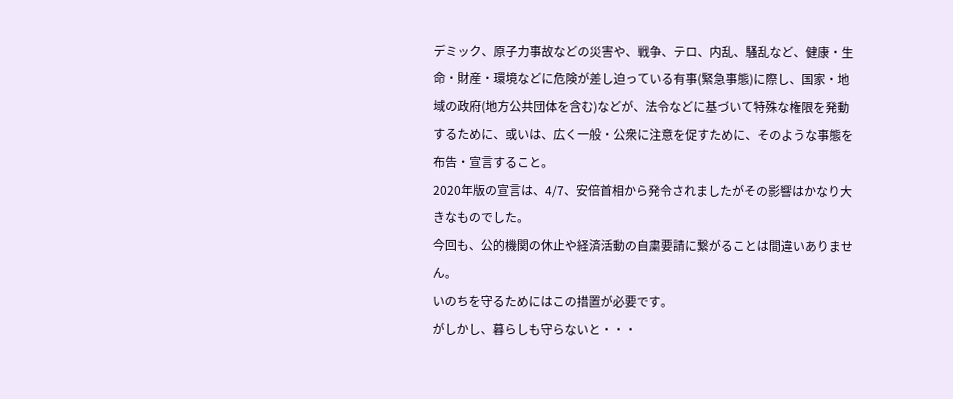デミック、原子力事故などの災害や、戦争、テロ、内乱、騒乱など、健康・生命・財産・環境などに危険が差し迫っている有事(緊急事態)に際し、国家・地域の政府(地方公共団体を含む)などが、法令などに基づいて特殊な権限を発動するために、或いは、広く一般・公衆に注意を促すために、そのような事態を布告・宣言すること。
2020年版の宣言は、4/7、安倍首相から発令されましたがその影響はかなり大きなものでした。
今回も、公的機関の休止や経済活動の自粛要請に繋がることは間違いありません。
いのちを守るためにはこの措置が必要です。
がしかし、暮らしも守らないと・・・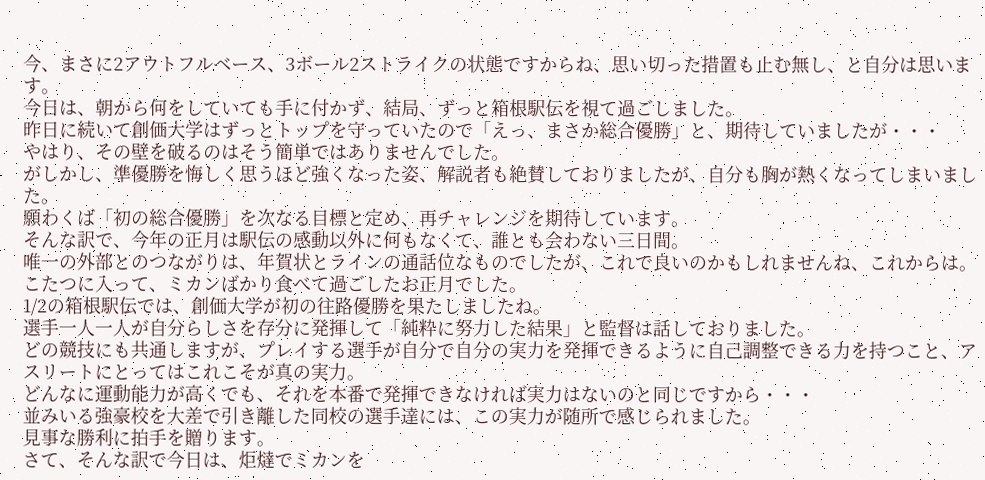今、まさに2アウトフルベース、3ボール2ストライクの状態ですからね、思い切った措置も止む無し、と自分は思います。
今日は、朝から何をしていても手に付かず、結局、ずっと箱根駅伝を視て過ごしました。
昨日に続いて創価大学はずっとトップを守っていたので「えっ、まさか総合優勝」と、期待していましたが・・・
やはり、その壁を破るのはそう簡単ではありませんでした。
がしかし、準優勝を悔しく思うほど強くなった姿、解説者も絶賛しておりましたが、自分も胸が熱くなってしまいました。
願わくば「初の総合優勝」を次なる目標と定め、再チャレンジを期待しています。
そんな訳で、今年の正月は駅伝の感動以外に何もなくて、誰とも会わない三日間。
唯一の外部とのつながりは、年賀状とラインの通話位なものでしたが、これで良いのかもしれませんね、これからは。
こたつに入って、ミカンばかり食べて過ごしたお正月でした。
1/2の箱根駅伝では、創価大学が初の往路優勝を果たしましたね。
選手一人一人が自分らしさを存分に発揮して「純粋に努力した結果」と監督は話しておりました。
どの競技にも共通しますが、プレイする選手が自分で自分の実力を発揮できるように自己調整できる力を持つこと、アスリートにとってはこれこそが真の実力。
どんなに運動能力が高くでも、それを本番で発揮できなければ実力はないのと同じですから・・・
並みいる強豪校を大差で引き離した同校の選手達には、この実力が随所で感じられました。
見事な勝利に拍手を贈ります。
さて、そんな訳で今日は、炬燵でミカンを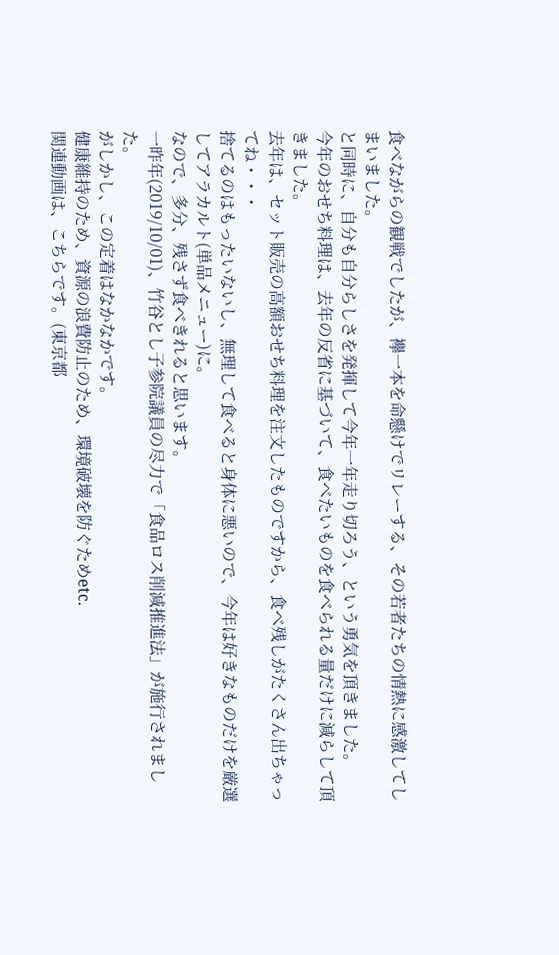食べながらの観戦でしたが、襷一本を命懸けでリレーする、その若者たちの情熱に感激してしまいました。
と同時に、自分も自分らしさを発揮して今年一年走り切ろう、という勇気を頂きました。
今年のおせち料理は、去年の反省に基づいて、食べたいものを食べられる量だけに減らして頂きました。
去年は、セット販売の高額おせち料理を注文したものですから、食べ残しがたくさん出ちゃってね・・・
捨てるのはもったいないし、無理して食べると身体に悪いので、今年は好きなものだけを厳選してアラカルト(単品メニュー)に。
なので、多分、残さず食べきれると思います。
一昨年(2019/10/01)、竹谷とし子参院議員の尽力で「食品ロス削減推進法」が施行されました。
がしかし、この定着はなかなかです。
健康維持のため、資源の浪費防止のため、環境破壊を防ぐためetc.
関連動画は、こちらです。(東京都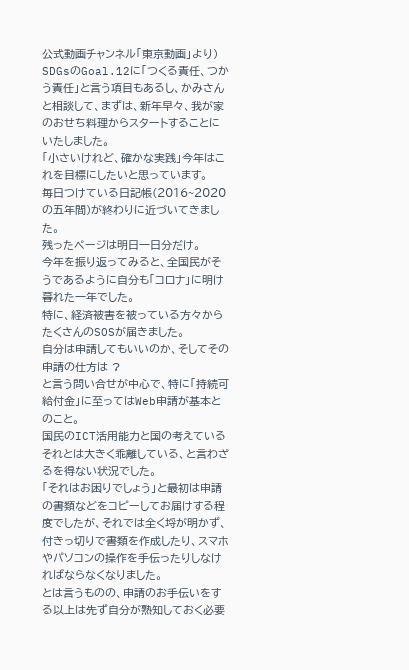公式動画チャンネル「東京動画」より)
SDGsのGoal.12に「つくる責任、つかう責任」と言う項目もあるし、かみさんと相談して、まずは、新年早々、我が家のおせち料理からスタートすることにいたしました。
「小さいけれど、確かな実践」今年はこれを目標にしたいと思っています。
毎日つけている日記帳(2016~2020の五年間)が終わりに近づいてきました。
残ったページは明日一日分だけ。
今年を振り返ってみると、全国民がそうであるように自分も「コロナ」に明け暮れた一年でした。
特に、経済被害を被っている方々からたくさんのSOSが届きました。
自分は申請してもいいのか、そしてその申請の仕方は ?
と言う問い合せが中心で、特に「持続可給付金」に至ってはWeb申請が基本とのこと。
国民のICT活用能力と国の考えているそれとは大きく乖離している、と言わざるを得ない状況でした。
「それはお困りでしょう」と最初は申請の書類などをコピーしてお届けする程度でしたが、それでは全く埒が明かず、付きっ切りで書類を作成したり、スマホやパソコンの操作を手伝ったりしなければならなくなりました。
とは言うものの、申請のお手伝いをする以上は先ず自分が熟知しておく必要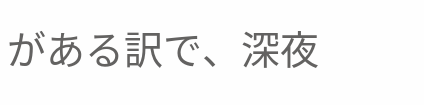がある訳で、深夜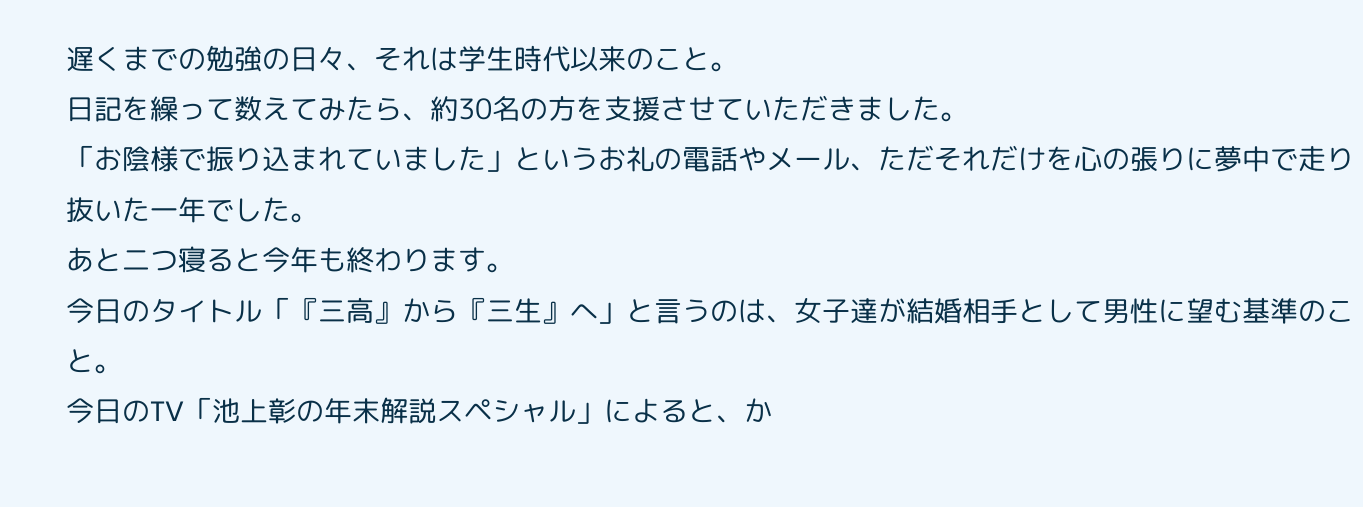遅くまでの勉強の日々、それは学生時代以来のこと。
日記を繰って数えてみたら、約30名の方を支援させていただきました。
「お陰様で振り込まれていました」というお礼の電話やメール、ただそれだけを心の張りに夢中で走り抜いた一年でした。
あと二つ寝ると今年も終わります。
今日のタイトル「『三高』から『三生』へ」と言うのは、女子達が結婚相手として男性に望む基準のこと。
今日のTV「池上彰の年末解説スペシャル」によると、か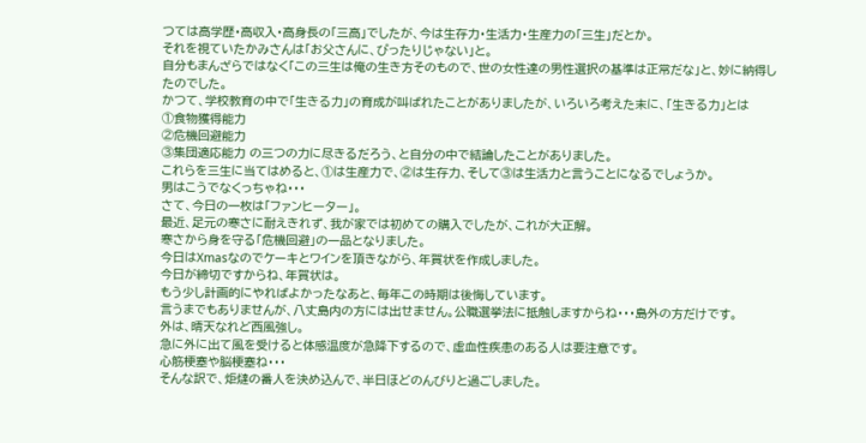つては高学歴・高収入・高身長の「三高」でしたが、今は生存力・生活力・生産力の「三生」だとか。
それを視ていたかみさんは「お父さんに、ぴったりじゃない」と。
自分もまんざらではなく「この三生は俺の生き方そのもので、世の女性達の男性選択の基準は正常だな」と、妙に納得したのでした。
かつて、学校教育の中で「生きる力」の育成が叫ばれたことがありましたが、いろいろ考えた末に、「生きる力」とは
①食物獲得能力
②危機回避能力
③集団適応能力 の三つの力に尽きるだろう、と自分の中で結論したことがありました。
これらを三生に当てはめると、①は生産力で、②は生存力、そして③は生活力と言うことになるでしょうか。
男はこうでなくっちゃね・・・
さて、今日の一枚は「ファンヒーター」。
最近、足元の寒さに耐えきれず、我が家では初めての購入でしたが、これが大正解。
寒さから身を守る「危機回避」の一品となりました。
今日はXmasなのでケーキとワインを頂きながら、年賀状を作成しました。
今日が締切ですからね、年賀状は。
もう少し計画的にやればよかったなあと、毎年この時期は後悔しています。
言うまでもありませんが、八丈島内の方には出せません。公職選挙法に抵触しますからね・・・島外の方だけです。
外は、晴天なれど西風強し。
急に外に出て風を受けると体感温度が急降下するので、虚血性疾患のある人は要注意です。
心筋梗塞や脳梗塞ね・・・
そんな訳で、炬燵の番人を決め込んで、半日ほどのんびりと過ごしました。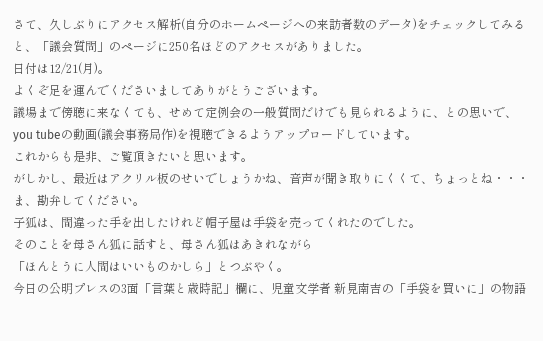さて、久しぶりにアクセス解析(自分のホームページへの来訪者数のデータ)をチェックしてみると、「議会質問」のページに250名ほどのアクセスがありました。
日付は12/21(月)。
よくぞ足を運んでくださいましてありがとうございます。
議場まで傍聴に来なくても、せめて定例会の一般質問だけでも見られるように、との思いで、you tubeの動画(議会事務局作)を視聴できるようアップロードしています。
これからも是非、ご覧頂きたいと思います。
がしかし、最近はアクリル板のせいでしょうかね、音声が聞き取りにくくて、ちょっとね・・・
ま、勘弁してください。
子狐は、間違った手を出したけれど帽子屋は手袋を売ってくれたのでした。
そのことを母さん狐に話すと、母さん狐はあきれながら
「ほんとうに人間はいいものかしら」とつぶやく。
今日の公明プレスの3面「言葉と歳時記」欄に、児童文学者 新見南吉の「手袋を買いに」の物語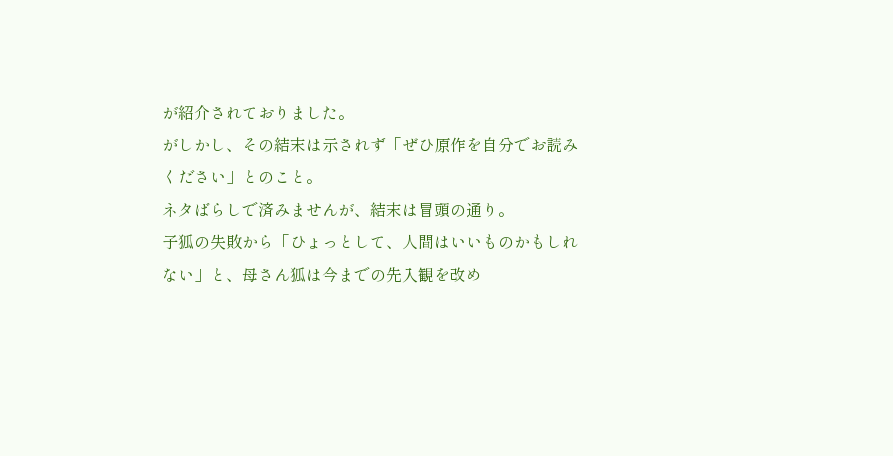が紹介されておりました。
がしかし、その結末は示されず「ぜひ原作を自分でお読みください」とのこと。
ネタばらしで済みませんが、結末は冒頭の通り。
子狐の失敗から「ひょっとして、人間はいいものかもしれない」と、母さん狐は今までの先入観を改め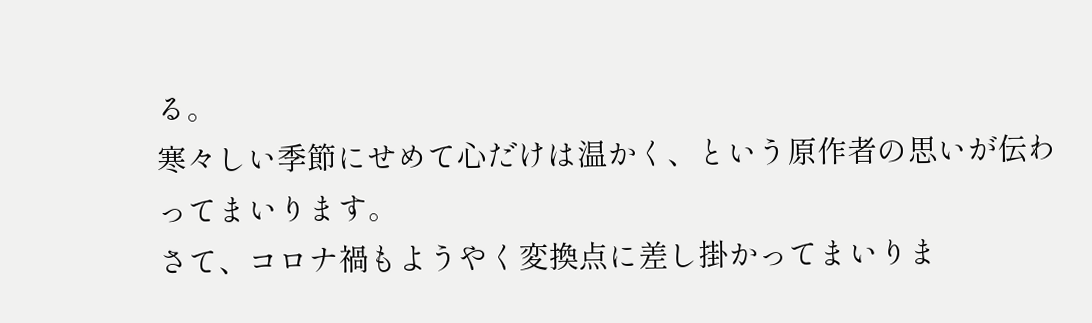る。
寒々しい季節にせめて心だけは温かく、という原作者の思いが伝わってまいります。
さて、コロナ禍もようやく変換点に差し掛かってまいりま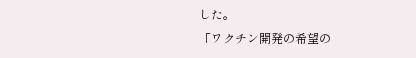した。
「ワクチン開発の希望の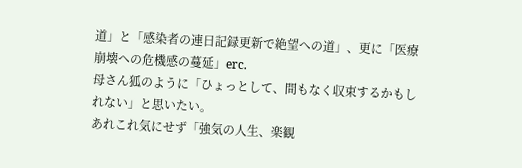道」と「感染者の連日記録更新で絶望への道」、更に「医療崩壊への危機感の蔓延」erc.
母さん狐のように「ひょっとして、間もなく収束するかもしれない」と思いたい。
あれこれ気にせず「強気の人生、楽観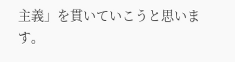主義」を貫いていこうと思います。